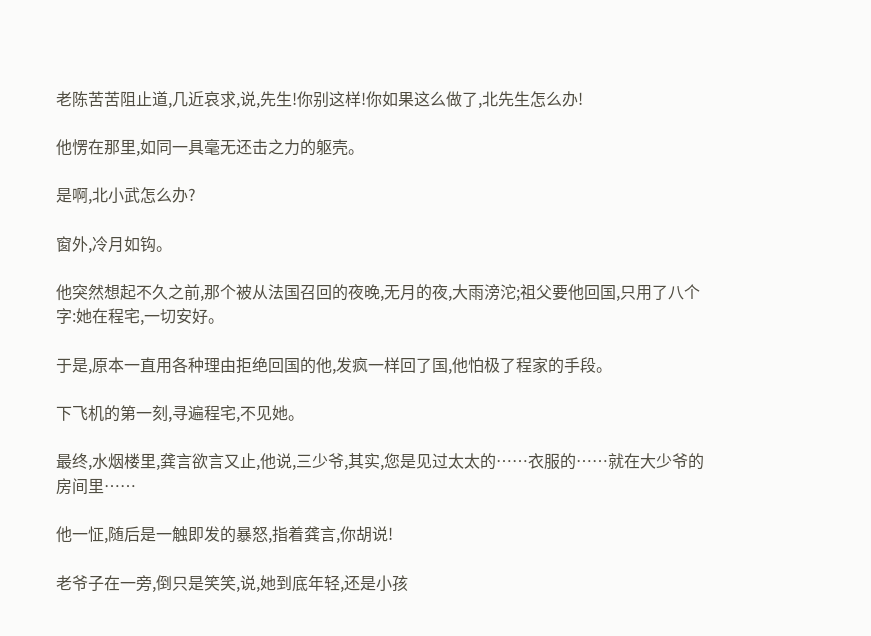老陈苦苦阻止道,几近哀求,说,先生!你别这样!你如果这么做了,北先生怎么办!

他愣在那里,如同一具毫无还击之力的躯壳。

是啊,北小武怎么办?

窗外,冷月如钩。

他突然想起不久之前,那个被从法国召回的夜晚,无月的夜,大雨滂沱;祖父要他回国,只用了八个字:她在程宅,一切安好。

于是,原本一直用各种理由拒绝回国的他,发疯一样回了国,他怕极了程家的手段。

下飞机的第一刻,寻遍程宅,不见她。

最终,水烟楼里,龚言欲言又止,他说,三少爷,其实,您是见过太太的……衣服的……就在大少爷的房间里……

他一怔,随后是一触即发的暴怒,指着龚言,你胡说!

老爷子在一旁,倒只是笑笑,说,她到底年轻,还是小孩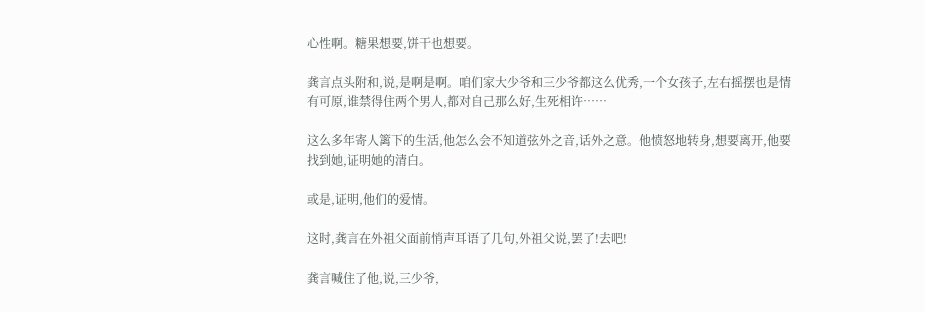心性啊。糖果想要,饼干也想要。

龚言点头附和,说,是啊是啊。咱们家大少爷和三少爷都这么优秀,一个女孩子,左右摇摆也是情有可原,谁禁得住两个男人,都对自己那么好,生死相许……

这么多年寄人篱下的生活,他怎么会不知道弦外之音,话外之意。他愤怒地转身,想要离开,他要找到她,证明她的清白。

或是,证明,他们的爱情。

这时,龚言在外祖父面前悄声耳语了几句,外祖父说,罢了!去吧!

龚言喊住了他,说,三少爷,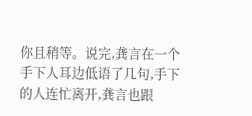你且稍等。说完,龚言在一个手下人耳边低语了几句,手下的人连忙离开,龚言也跟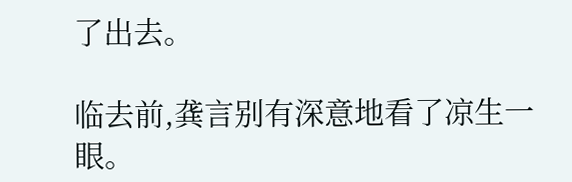了出去。

临去前,龚言别有深意地看了凉生一眼。